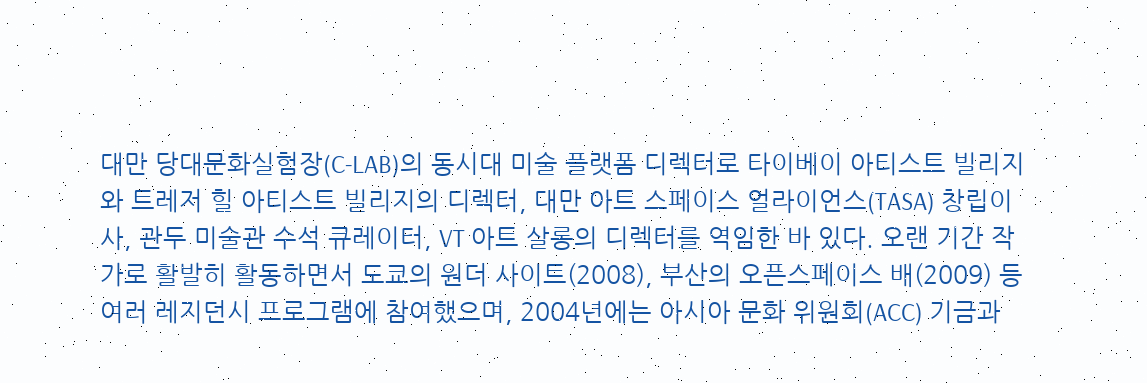대만 당대문화실험장(C-LAB)의 동시대 미술 플랫폼 디렉터로 타이베이 아티스트 빌리지와 트레저 힐 아티스트 빌리지의 디렉터, 대만 아트 스페이스 얼라이언스(TASA) 창립이사, 관두 미술관 수석 큐레이터, VT 아트 살롱의 디렉터를 역임한 바 있다. 오랜 기간 작가로 활발히 활동하면서 도쿄의 원더 사이트(2008), 부산의 오픈스페이스 배(2009) 등 여러 레지던시 프로그램에 참여했으며, 2004년에는 아시아 문화 위원회(ACC) 기금과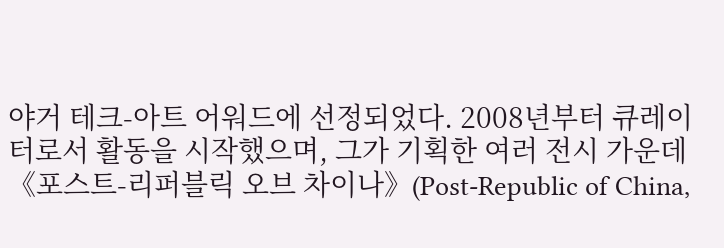야거 테크-아트 어워드에 선정되었다. 2008년부터 큐레이터로서 활동을 시작했으며, 그가 기획한 여러 전시 가운데 《포스트-리퍼블릭 오브 차이나》(Post-Republic of China,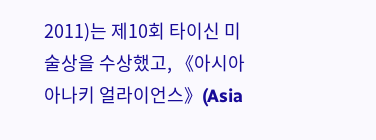2011)는 제10회 타이신 미술상을 수상했고, 《아시아 아나키 얼라이언스》(Asia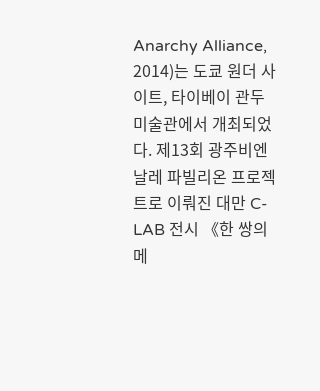Anarchy Alliance, 2014)는 도쿄 원더 사이트, 타이베이 관두 미술관에서 개최되었다. 제13회 광주비엔날레 파빌리온 프로젝트로 이뤄진 대만 C-LAB 전시 《한 쌍의 메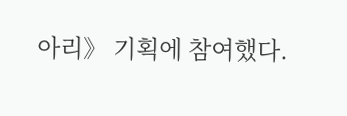아리》 기획에 참여했다.